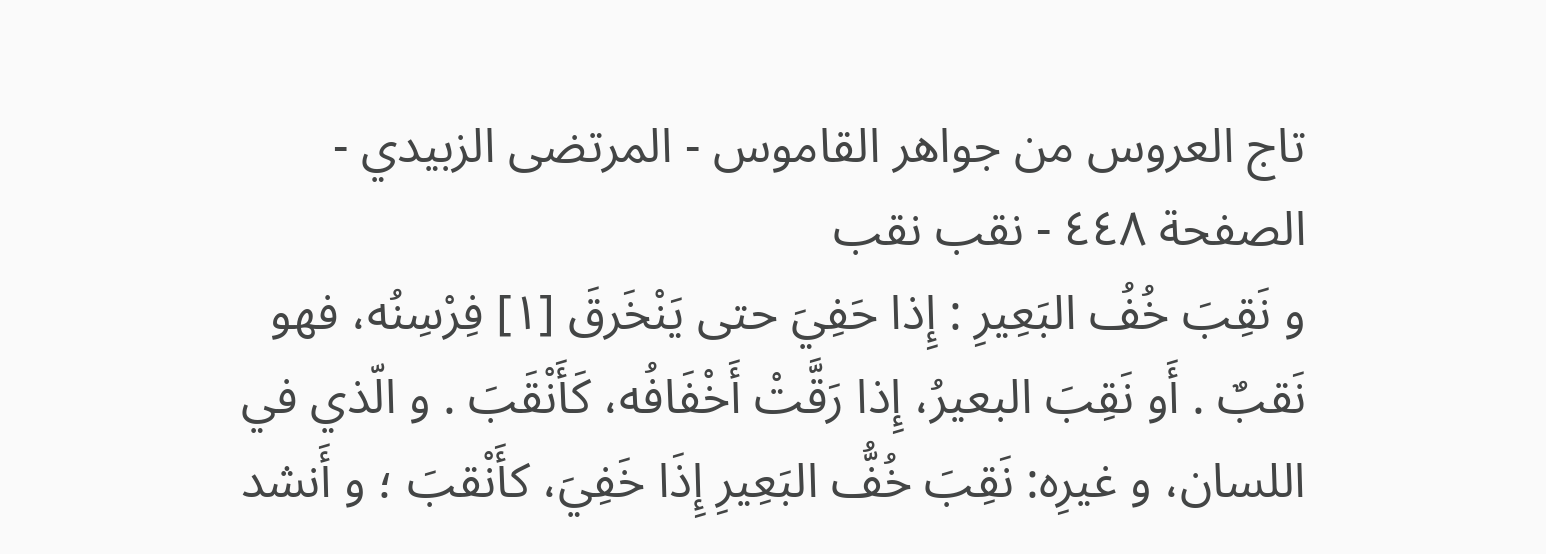تاج العروس من جواهر القاموس - المرتضى الزبيدي - الصفحة ٤٤٨ - نقب نقب
و نَقِبَ خُفُ البَعِيرِ : إِذا حَفِيَ حتى يَنْخَرقَ [١] فِرْسِنُه، فهو نَقبٌ . أَو نَقِبَ البعيرُ، إِذا رَقَّتْ أَخْفَافُه، كَأَنْقَبَ . و الّذي في اللسان، و غيرِه: نَقِبَ خُفُّ البَعِيرِ إِذَا خَفِيَ، كأَنْقبَ ؛ و أَنشد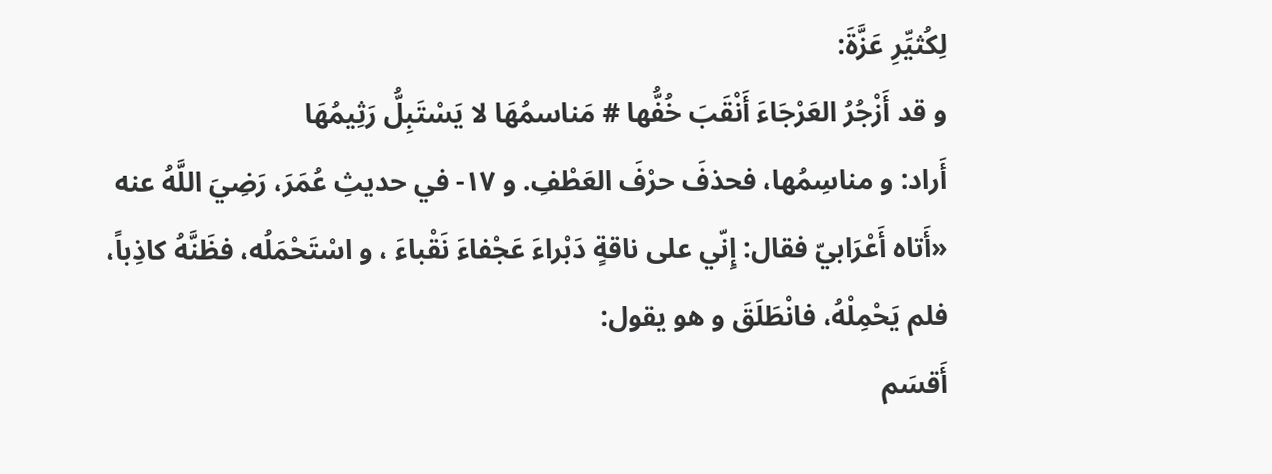لِكُثيِّرِ عَزَّةَ:
و قد أَزْجُرُ العَرْجَاءَ أَنْقَبَ خُفُّها # مَناسمُهَا لا يَسْتَبِلُّ رَثِيمُهَا
أَراد: و مناسِمُها، فحذفَ حرْفَ العَطْفِ. و ١٧- في حديثِ عُمَرَ، رَضِيَ اللَّهُ عنه «أَتاه أَعْرَابيّ فقال: إِنّي على ناقةٍ دَبْراءَ عَجْفاءَ نَقْباءَ ، و اسْتَحْمَلُه، فظَنَّهُ كاذِباً، فلم يَحْمِلْهُ، فانْطَلَقَ و هو يقول:
أَقسَم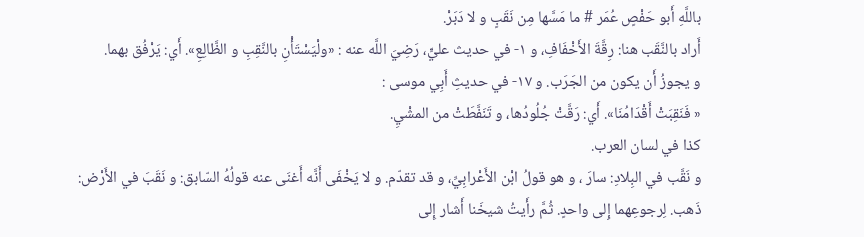باللَّهِ أَبو حَفْصٍ عُمَر # ما مَسَّها مِن نَقَبٍ و لا دَبَرْ.
أَراد بالنَّقَب هنا: رِقَّةَ الأَخْفَافِ، و ١- في حديث عليٍّ، رَضِيَ اللَّه عنه : «ولْيَسْتَأْنِ بالنَّقِبِ و الظَّالِعِ». أَي: يَرْفُق بهما.
و يجوزُ أَن يكون من الجَرَب. و ١٧- في حديثِ أَبِي موسى :
« فَنَقِبَتْ أَقْدَامُنَا». أَي: رَقَّتْ جُلُودُها، و تَنَفَّطَتْ من المشْيِ.
كذا في لسان العرب.
و نَقَّب في البِلادِ: سارَ ، و هو قولُ ابْن الأَعْرابِيِّ، و قد تقدّم. و لا يَخْفَى أَنَّه أَغنَى عنه قولُهُ السّابق: و نَقَبَ في الأَرْض: ذَهب. لِرجوعِهما إِلى واحدٍ. ثُمَّ رأَيتُ شيخَنا أَشار إِلى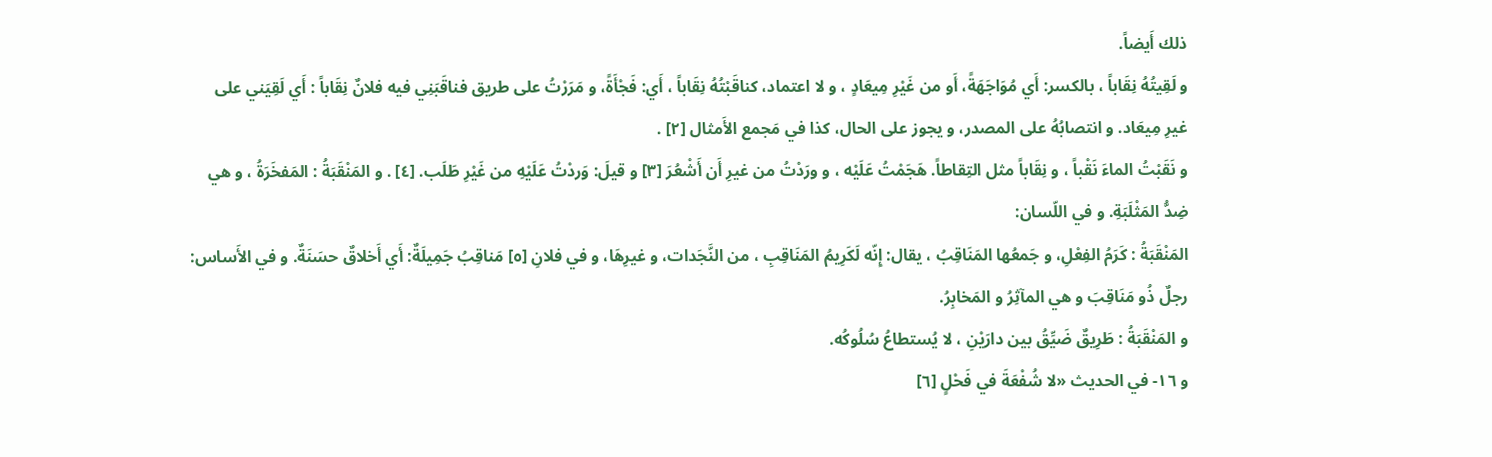ذلك أَيضاً.
و لَقِيتُهُ نِقَاباً ، بالكسر: أَي مُوَاجَهَةً، أَو من غَيْرِ مِيعَادٍ ، و لا اعتماد، كناقَبْتُهُ نِقَاباً ، أَي: فَجْأَةً، و مَرَرْتُ على طريق فناقَبَنِي فيه فلانٌ نِقَاباً : أَي لَقِيَني على غيرِ مِيعَاد. و انتصابُهُ على المصدر، و يجوز على الحال، كذا في مَجمع الأَمثال [٢] .
و نَقَبْتُ الماءَ نَقْباً ، و نِقَاباً مثل التِقاطاً. هَجَمْتُ عَلَيْه ، و ورَدْتُ من غيرِ أَن أَشْعُرَ [٣] و قيلَ: وَردْتُ عَلَيْهِ من غَيْرِ طَلَب. [٤] . و المَنْقَبَةُ : المَفخَرَةُ ، و هي ضِدُّ المَثْلَبَةِ. و في اللّسان:
المَنْقَبَةُ : كَرَمُ الفِعْلِ، و جَمعُها المَنَاقِبُ ، يقال: إِنّه لَكَرِيمُ المَنَاقِبِ ، من النَّجَدات، و غيرِهَا، و في فلانِ [٥] مَناقِبُ جَمِيلَةٌ: أَي أَخلاقٌ حسَنَةٌ. و في الأَساس: رجلٌ ذُو مَنَاقِبَ و هي المآثِرُ و المَخابِرُ.
و المَنْقَبَةُ : طَرِيقٌ ضَيِّقُ بين دارَيْنِ ، لا يُستطاعُ سُلُوكُه.
و ١٦- في الحديث «لا شُفْعَةَ في فَحْلٍ [٦]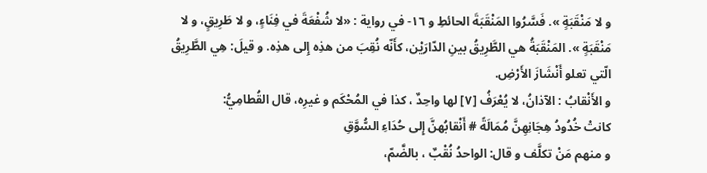و لا مَنْقَبَةٍ ». فَسَّرُوا المَنْقَبَةَ الحائطِ و ١٦- في رواية : «لا شُفْعَةَ في فِنَاءٍ، و لا طَرِيقٍ، و لا مَنْقَبَةٍ ». المَنْقَبَةُ هي الطَّرِيقُ بينِ الدّارَيْن، كأَنّه نُقِبَ من هذِه إِلى هذِه. و قيلَ: هِي الطَّرِيقُ الّتي تعلو أَنْشَازَ الأَرْضِ.
و الأَنْقابُ : الآذانُ، لا يُعْرَفُ [٧] لها واحِدٌ ، كذا في المُحْكَم و غيرِه، قال القُطامِيُّ:
كانتْ خُدُودُ هِجَانِهِنَّ مُمَالَةً # أَنْقابُهنَّ إِلى حُدَاءِ السُّوَّقِ
و منهم مَنْ تكلَّف و قال: الواحدُ نُقْبٌ ، بالضَّمّ،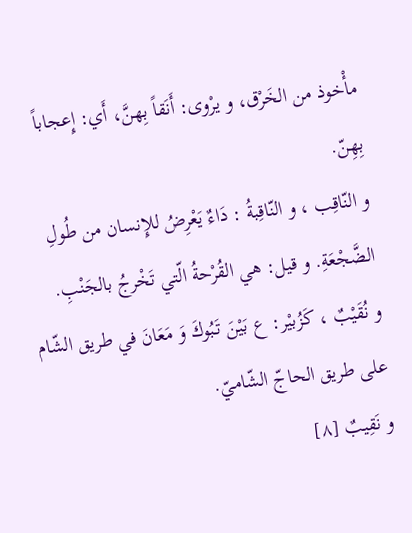مأْخوذ من الخَرْق، و يرْوى: أَنَقاً بِهنَّ، أَي: إِعجاباً بِهِنّ.
و النّاقِب ، و النّاقِبةُ : دَاءٌ يَعْرِضُ للإِنسان من طُولِ الضَّجْعَةِ. و قيل: هي القُرْحةُ الّتي تَخْرجُ بالجَنْبِ.
و نُقَيْبٌ ، كَزُبيْر: ع بَيْنَ تَبُوكَ وَ مَعَانَ في طريق الشّام على طريق الحاجّ الشّاميّ.
و نَقِيبٌ [٨]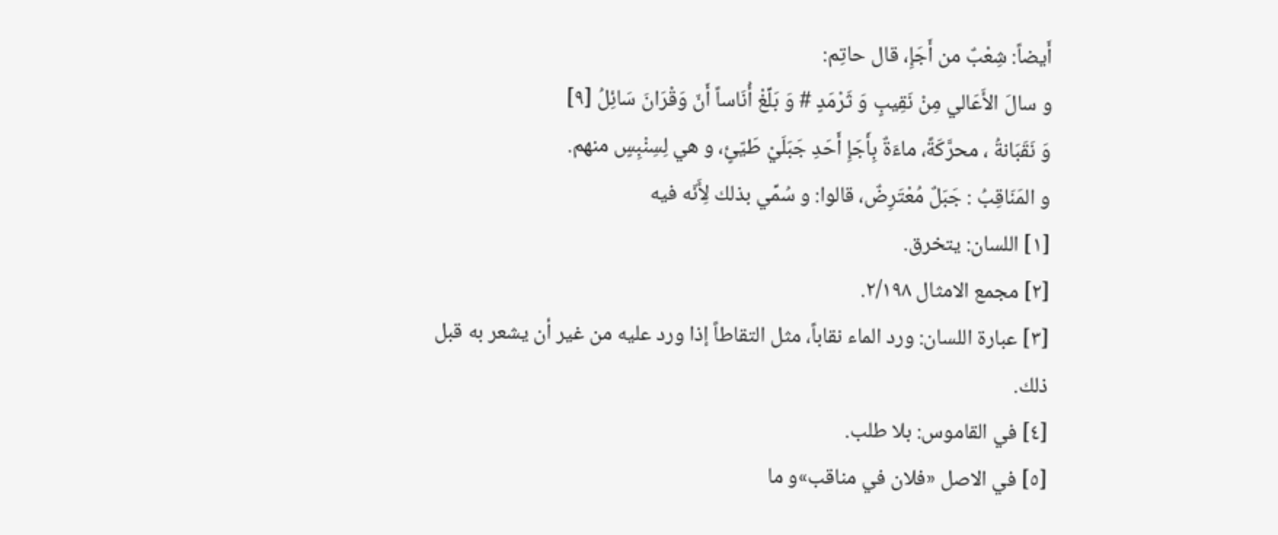أَيضاً: شِعْبٌ من أَجَإِ، قال حاتِم:
و سالَ الأَعَالي مِنْ نَقِيبٍ وَ ثَرْمَدٍ # وَ بَلِّغْ أُنَاساً أَنّ وَقْرَانَ سَائِلُ [٩]
وَ نَقَبَانةُ ، محرَّكَةً، ماءَةٌ بِأَجَإِ أَحَدِ جَبَلَيْ طَيّئٍ، و هي لِسِنْبِسٍ منهم.
و المَنَاقِبُ : جَبَلٌ مُعْتَرِضٌ، قالوا: و سُمِّي بذلك لِأَنّه فيه
[١] اللسان: يتخرق.
[٢] مجمع الامثال ٢/١٩٨.
[٣] عبارة اللسان: ورد الماء نقاباً، مثل التقاطاً إذا ورد عليه من غير أن يشعر به قبل ذلك.
[٤] في القاموس: بلا طلب.
[٥] في الاصل «فلان في مناقب»و ما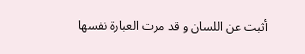أثبت عن اللسان و قد مرت العبارة نفسها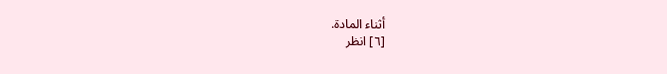أثناء المادة.
[٦] انظر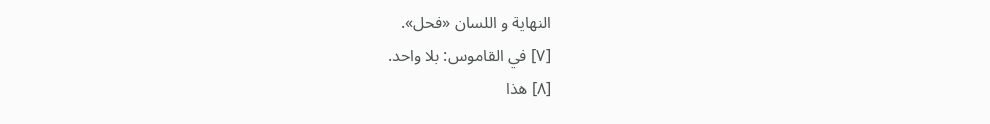النهاية و اللسان «فحل».
[٧] في القاموس: بلا واحد.
[٨] هذا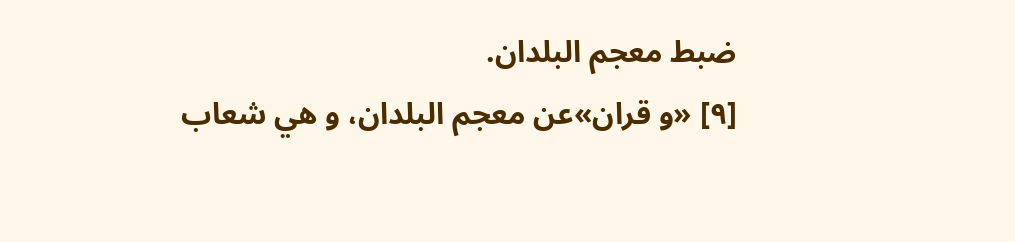ضبط معجم البلدان.
[٩] «و قران»عن معجم البلدان، و هي شعاب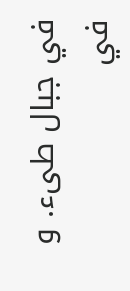في جبال طىء. و في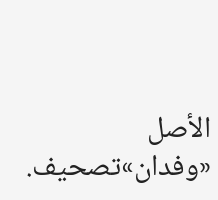الأصل «وفدان»تصحيف.